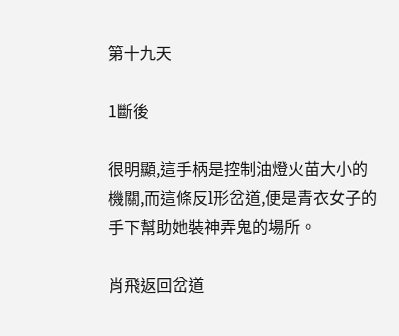第十九天

1斷後

很明顯,這手柄是控制油燈火苗大小的機關,而這條反l形岔道,便是青衣女子的手下幫助她裝神弄鬼的場所。

肖飛返回岔道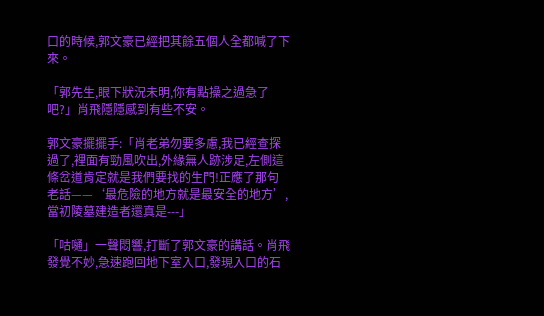口的時候,郭文豪已經把其餘五個人全都喊了下來。

「郭先生,眼下狀況未明,你有點操之過急了吧?」肖飛隱隱感到有些不安。

郭文豪擺擺手:「肖老弟勿要多慮,我已經查探過了,裡面有勁風吹出,外緣無人跡涉足,左側這條岔道肯定就是我們要找的生門!正應了那句老話——‘最危險的地方就是最安全的地方’,當初陵墓建造者還真是---」

「咕嗵」一聲悶響,打斷了郭文豪的講話。肖飛發覺不妙,急速跑回地下室入口,發現入口的石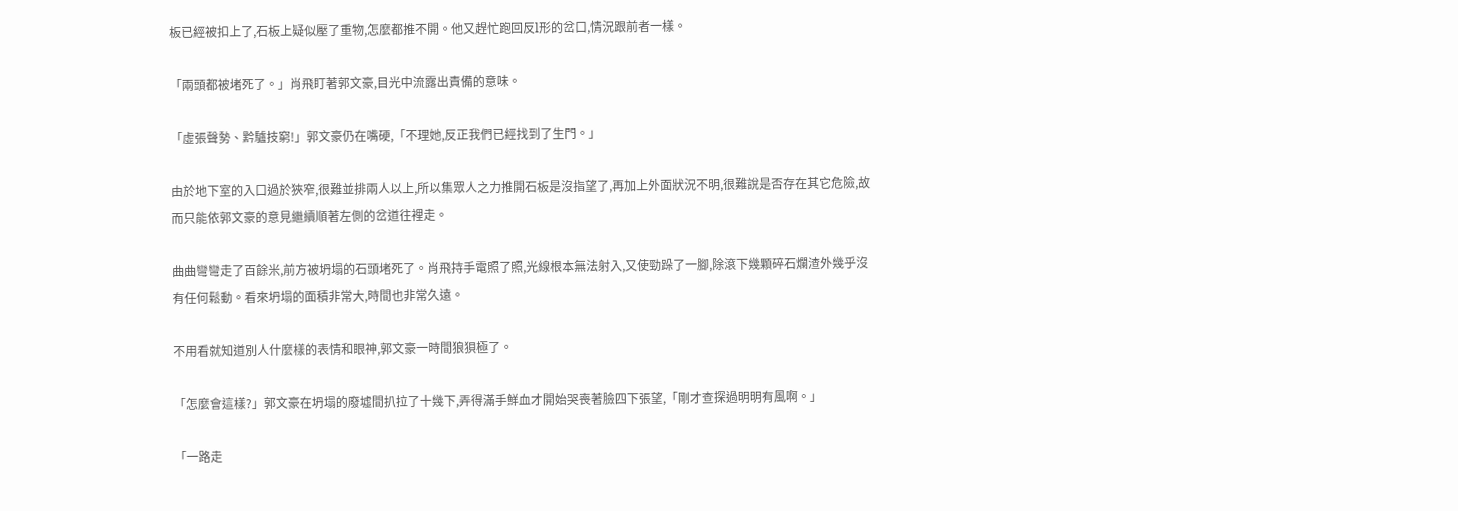板已經被扣上了,石板上疑似壓了重物,怎麼都推不開。他又趕忙跑回反l形的岔口,情況跟前者一樣。

「兩頭都被堵死了。」肖飛盯著郭文豪,目光中流露出責備的意味。

「虛張聲勢、黔驢技窮!」郭文豪仍在嘴硬,「不理她,反正我們已經找到了生門。」

由於地下室的入口過於狹窄,很難並排兩人以上,所以集眾人之力推開石板是沒指望了,再加上外面狀況不明,很難說是否存在其它危險,故而只能依郭文豪的意見繼續順著左側的岔道往裡走。

曲曲彎彎走了百餘米,前方被坍塌的石頭堵死了。肖飛持手電照了照,光線根本無法射入,又使勁跺了一腳,除滾下幾顆碎石爛渣外幾乎沒有任何鬆動。看來坍塌的面積非常大,時間也非常久遠。

不用看就知道別人什麼樣的表情和眼神,郭文豪一時間狼狽極了。

「怎麼會這樣?」郭文豪在坍塌的廢墟間扒拉了十幾下,弄得滿手鮮血才開始哭喪著臉四下張望,「剛才查探過明明有風啊。」

「一路走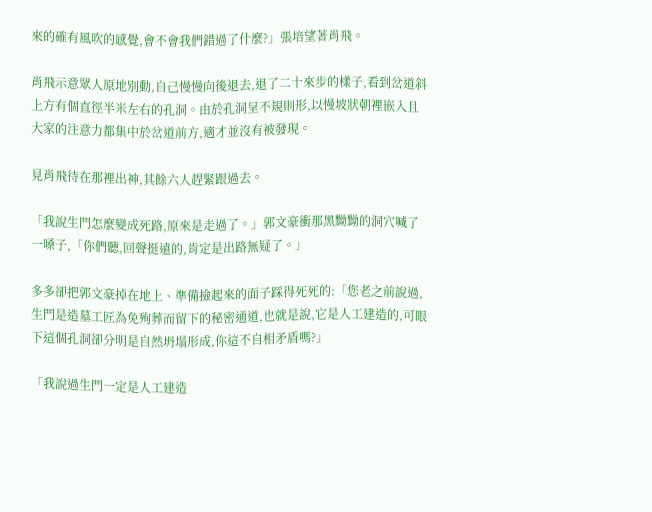來的確有風吹的感覺,會不會我們錯過了什麼?」張培望著肖飛。

肖飛示意眾人原地別動,自己慢慢向後退去,退了二十來步的樣子,看到岔道斜上方有個直徑半米左右的孔洞。由於孔洞呈不規則形,以慢坡狀朝裡嵌入且大家的注意力都集中於岔道前方,適才並沒有被發現。

見肖飛待在那裡出神,其餘六人趕緊跟過去。

「我說生門怎麼變成死路,原來是走過了。」郭文豪衝那黑黝黝的洞穴喊了一嗓子,「你們聽,回聲挺遠的,肯定是出路無疑了。」

多多卻把郭文豪掉在地上、準備撿起來的面子踩得死死的:「您老之前說過,生門是造墓工匠為免殉葬而留下的秘密通道,也就是說,它是人工建造的,可眼下這個孔洞卻分明是自然坍塌形成,你這不自相矛盾嗎?」

「我說過生門一定是人工建造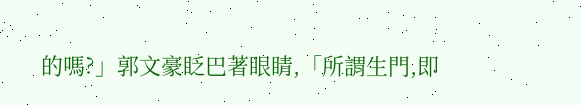的嗎?」郭文豪眨巴著眼睛,「所謂生門,即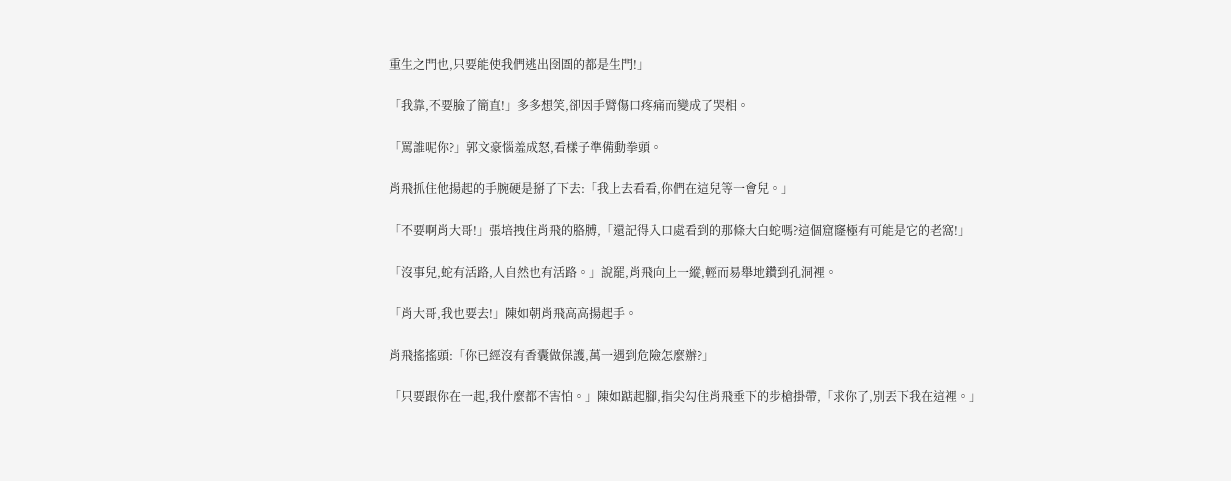重生之門也,只要能使我們逃出囹圄的都是生門!」

「我靠,不要臉了簡直!」多多想笑,卻因手臂傷口疼痛而變成了哭相。

「罵誰呢你?」郭文豪惱羞成怒,看樣子準備動拳頭。

肖飛抓住他揚起的手腕硬是掰了下去:「我上去看看,你們在這兒等一會兒。」

「不要啊肖大哥!」張培拽住肖飛的胳膊,「還記得入口處看到的那條大白蛇嗎?這個窟窿極有可能是它的老窩!」

「沒事兒,蛇有活路,人自然也有活路。」說罷,肖飛向上一縱,輕而易舉地鑽到孔洞裡。

「肖大哥,我也要去!」陳如朝肖飛高高揚起手。

肖飛搖搖頭:「你已經沒有香囊做保護,萬一遇到危險怎麼辦?」

「只要跟你在一起,我什麼都不害怕。」陳如踮起腳,指尖勾住肖飛垂下的步槍掛帶,「求你了,別丟下我在這裡。」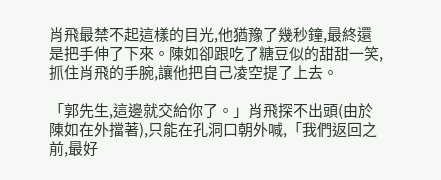肖飛最禁不起這樣的目光,他猶豫了幾秒鐘,最終還是把手伸了下來。陳如卻跟吃了糖豆似的甜甜一笑,抓住肖飛的手腕,讓他把自己凌空提了上去。

「郭先生,這邊就交給你了。」肖飛探不出頭(由於陳如在外擋著),只能在孔洞口朝外喊,「我們返回之前,最好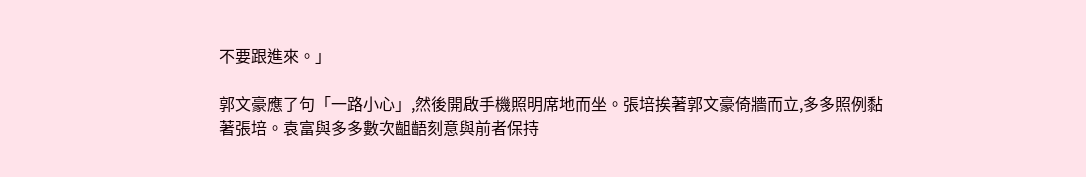不要跟進來。」

郭文豪應了句「一路小心」,然後開啟手機照明席地而坐。張培挨著郭文豪倚牆而立,多多照例黏著張培。袁富與多多數次齟齬刻意與前者保持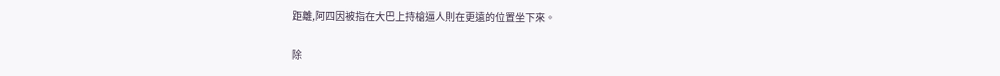距離,阿四因被指在大巴上持槍逼人則在更遠的位置坐下來。

除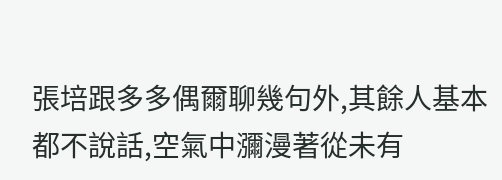張培跟多多偶爾聊幾句外,其餘人基本都不說話,空氣中瀰漫著從未有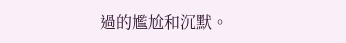過的尷尬和沉默。